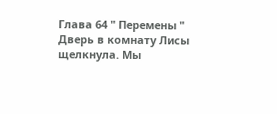Глава 64 " Перемены "
Дверь в комнату Лисы щелкнула. Мы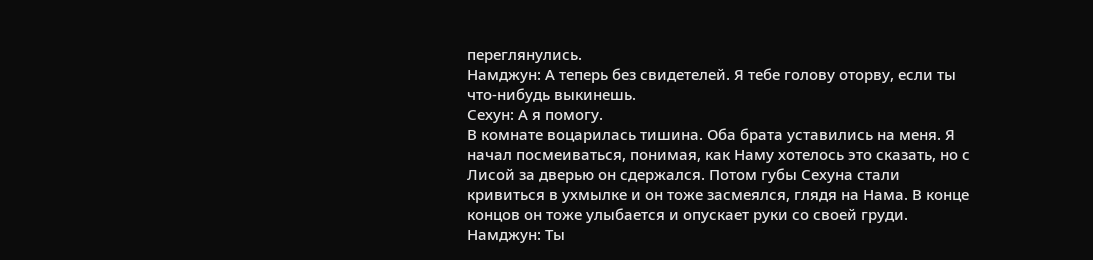переглянулись.
Намджун: А теперь без свидетелей. Я тебе голову оторву, если ты что-нибудь выкинешь.
Сехун: А я помогу.
В комнате воцарилась тишина. Оба брата уставились на меня. Я начал посмеиваться, понимая, как Наму хотелось это сказать, но с Лисой за дверью он сдержался. Потом губы Сехуна стали кривиться в ухмылке и он тоже засмеялся, глядя на Нама. В конце концов он тоже улыбается и опускает руки со своей груди.
Намджун: Ты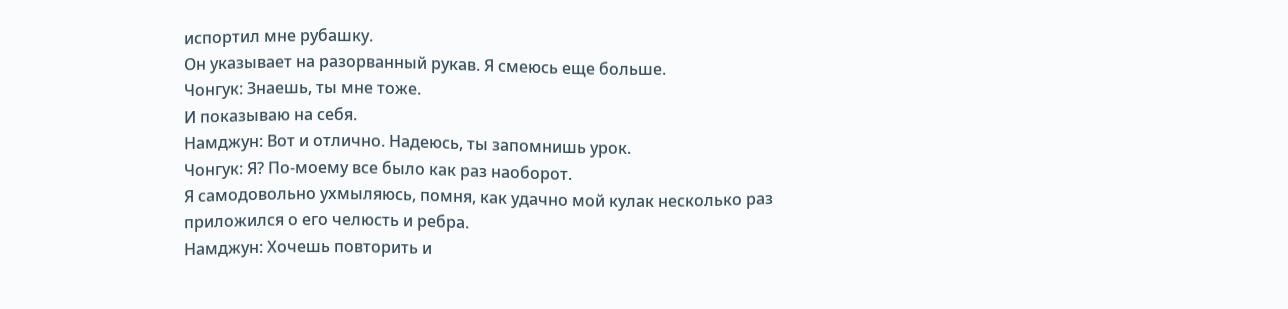испортил мне рубашку.
Он указывает на разорванный рукав. Я смеюсь еще больше.
Чонгук: Знаешь, ты мне тоже.
И показываю на себя.
Намджун: Вот и отлично. Надеюсь, ты запомнишь урок.
Чонгук: Я? По-моему все было как раз наоборот.
Я самодовольно ухмыляюсь, помня, как удачно мой кулак несколько раз приложился о его челюсть и ребра.
Намджун: Хочешь повторить и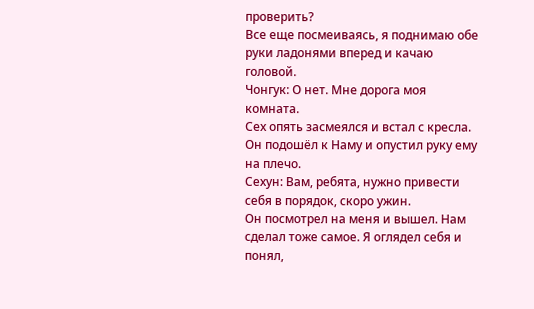проверить?
Все еще посмеиваясь, я поднимаю обе руки ладонями вперед и качаю головой.
Чонгук: О нет. Мне дорога моя комната.
Сех опять засмеялся и встал с кресла. Он подошёл к Наму и опустил руку ему на плечо.
Сехун: Вам, ребята, нужно привести себя в порядок, скоро ужин.
Он посмотрел на меня и вышел. Нам сделал тоже самое. Я оглядел себя и понял,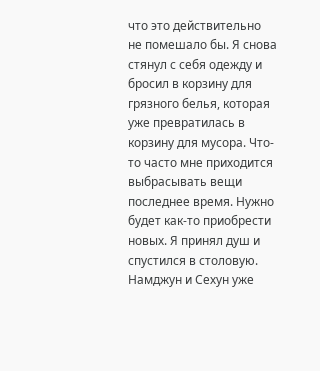что это действительно не помешало бы. Я снова стянул с себя одежду и бросил в корзину для грязного белья, которая уже превратилась в корзину для мусора. Что-то часто мне приходится выбрасывать вещи последнее время. Нужно будет как-то приобрести новых. Я принял душ и спустился в столовую.
Намджун и Сехун уже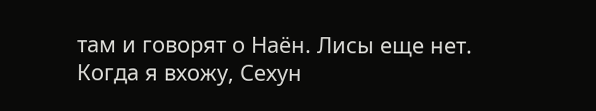там и говорят о Наён. Лисы еще нет. Когда я вхожу, Сехун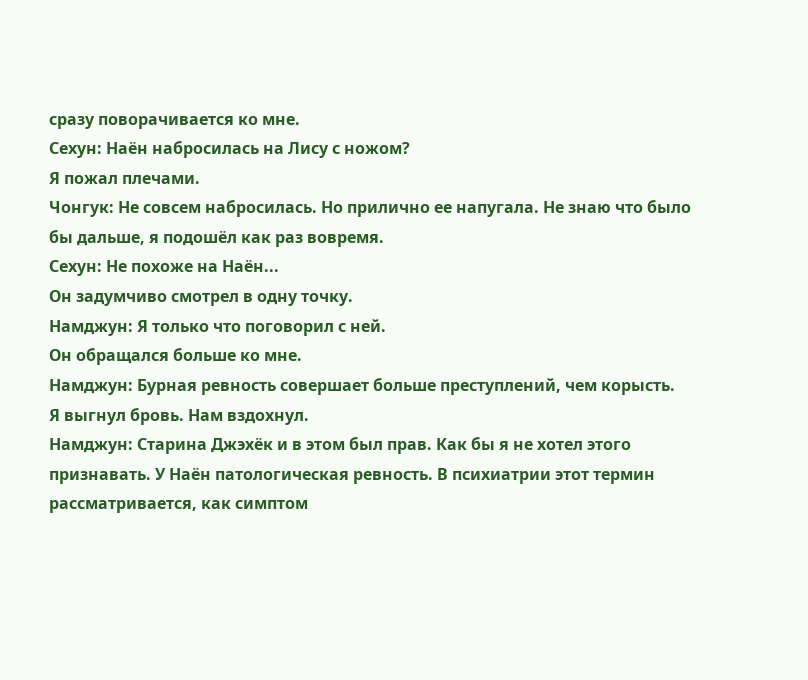сразу поворачивается ко мне.
Сехун: Наён набросилась на Лису с ножом?
Я пожал плечами.
Чонгук: Не совсем набросилась. Но прилично ее напугала. Не знаю что было бы дальше, я подошёл как раз вовремя.
Сехун: Не похоже на Наён...
Он задумчиво смотрел в одну точку.
Намджун: Я только что поговорил с ней.
Он обращался больше ко мне.
Намджун: Бурная ревность совершает больше преступлений, чем корысть.
Я выгнул бровь. Нам вздохнул.
Намджун: Старина Джэхёк и в этом был прав. Как бы я не хотел этого признавать. У Наён патологическая ревность. В психиатрии этот термин рассматривается, как симптом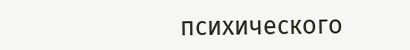психического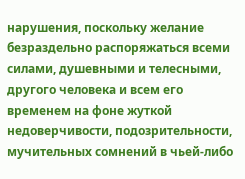нарушения, поскольку желание безраздельно распоряжаться всеми силами, душевными и телесными, другого человека и всем его временем на фоне жуткой недоверчивости, подозрительности, мучительных сомнений в чьей-либо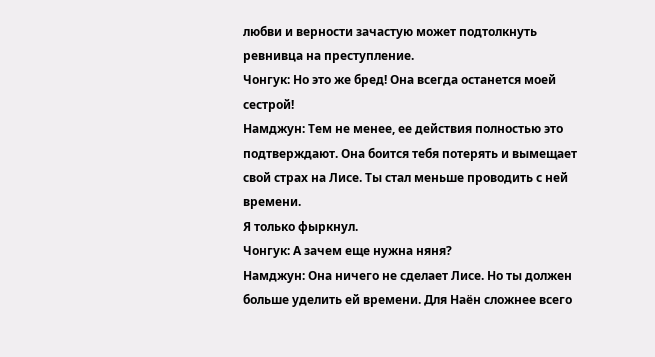любви и верности зачастую может подтолкнуть ревнивца на преступление.
Чонгук: Но это же бред! Она всегда останется моей сестрой!
Намджун: Тем не менее, ее действия полностью это подтверждают. Она боится тебя потерять и вымещает свой страх на Лисе. Ты стал меньше проводить с ней времени.
Я только фыркнул.
Чонгук: А зачем еще нужна няня?
Намджун: Она ничего не сделает Лисе. Но ты должен больше уделить ей времени. Для Наён сложнее всего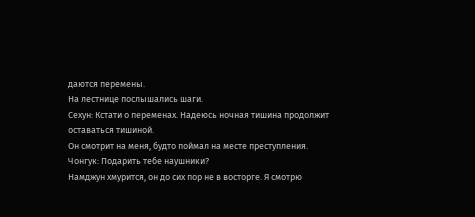даются перемены.
На лестнице послышались шаги.
Сехун: Кстати о переменах. Надеюсь ночная тишина продолжит оставаться тишиной.
Он смотрит на меня, будто поймал на месте преступления.
Чонгук: Подарить тебе наушники?
Намджун хмурится, он до сих пор не в восторге. Я смотрю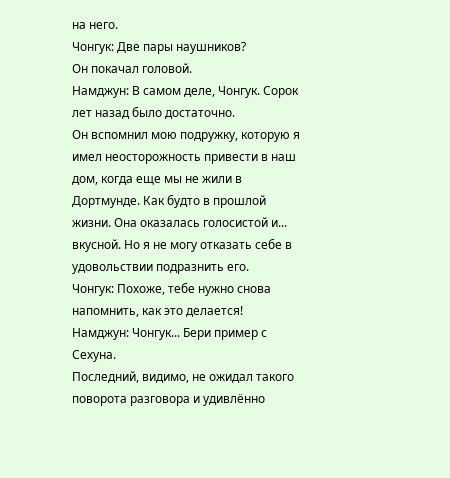на него.
Чонгук: Две пары наушников?
Он покачал головой.
Намджун: В самом деле, Чонгук. Сорок лет назад было достаточно.
Он вспомнил мою подружку, которую я имел неосторожность привести в наш дом, когда еще мы не жили в Дортмунде. Как будто в прошлой жизни. Она оказалась голосистой и... вкусной. Но я не могу отказать себе в удовольствии подразнить его.
Чонгук: Похоже, тебе нужно снова напомнить, как это делается!
Намджун: Чонгук... Бери пример с Сехуна.
Последний, видимо, не ожидал такого поворота разговора и удивлённо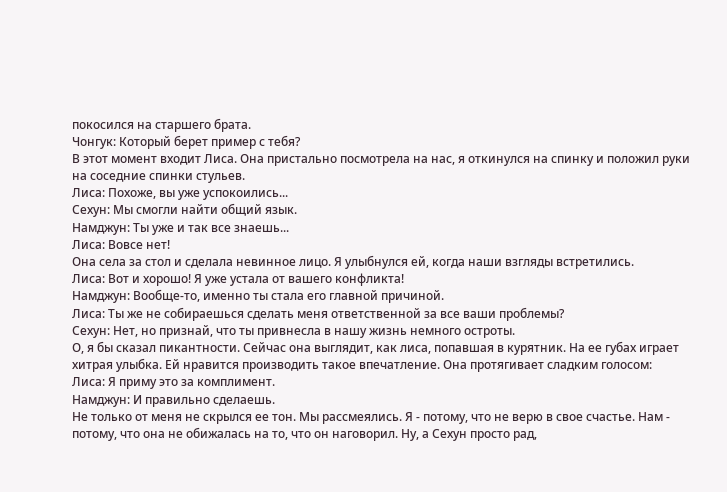покосился на старшего брата.
Чонгук: Который берет пример с тебя?
В этот момент входит Лиса. Она пристально посмотрела на нас, я откинулся на спинку и положил руки на соседние спинки стульев.
Лиса: Похоже, вы уже успокоились...
Сехун: Мы смогли найти общий язык.
Намджун: Ты уже и так все знаешь...
Лиса: Вовсе нет!
Она села за стол и сделала невинное лицо. Я улыбнулся ей, когда наши взгляды встретились.
Лиса: Вот и хорошо! Я уже устала от вашего конфликта!
Намджун: Вообще-то, именно ты стала его главной причиной.
Лиса: Ты же не собираешься сделать меня ответственной за все ваши проблемы?
Сехун: Нет, но признай, что ты привнесла в нашу жизнь немного остроты.
О, я бы сказал пикантности. Сейчас она выглядит, как лиса, попавшая в курятник. На ее губах играет хитрая улыбка. Ей нравится производить такое впечатление. Она протягивает сладким голосом:
Лиса: Я приму это за комплимент.
Намджун: И правильно сделаешь.
Не только от меня не скрылся ее тон. Мы рассмеялись. Я - потому, что не верю в свое счастье. Нам - потому, что она не обижалась на то, что он наговорил. Ну, а Сехун просто рад,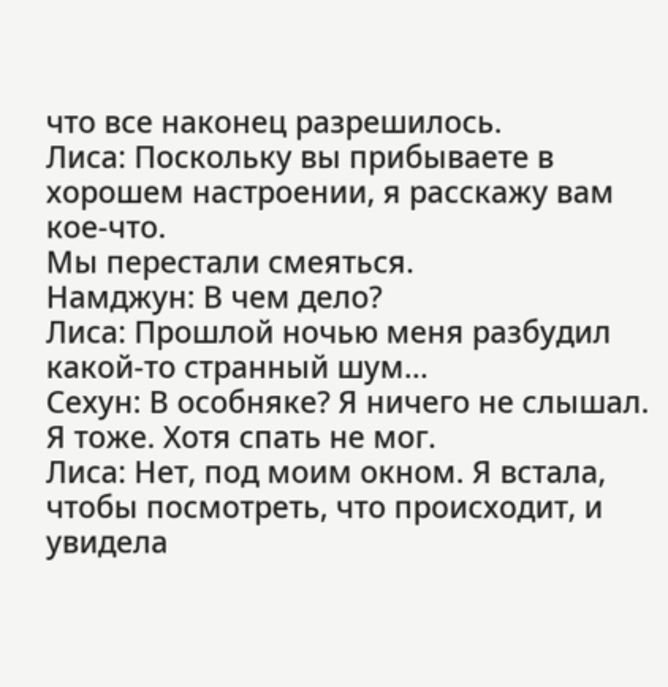что все наконец разрешилось.
Лиса: Поскольку вы прибываете в хорошем настроении, я расскажу вам кое-что.
Мы перестали смеяться.
Намджун: В чем дело?
Лиса: Прошлой ночью меня разбудил какой-то странный шум...
Сехун: В особняке? Я ничего не слышал.
Я тоже. Хотя спать не мог.
Лиса: Нет, под моим окном. Я встала, чтобы посмотреть, что происходит, и увидела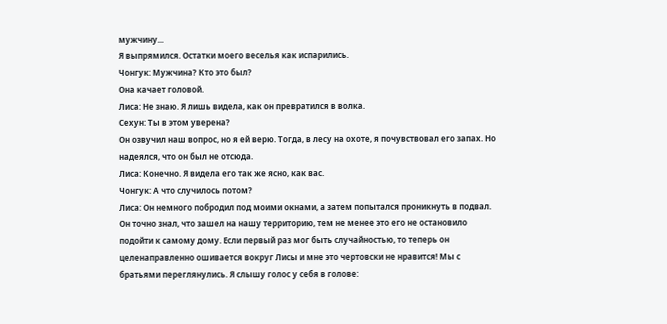мужчину...
Я выпрямился. Остатки моего веселья как испарились.
Чонгук: Мужчина? Кто это был?
Она качает головой.
Лиса: Не знаю. Я лишь видела, как он превратился в волка.
Сехун: Ты в этом уверена?
Он озвучил наш вопрос, но я ей верю. Тогда, в лесу на охоте, я почувствовал его запах. Но надеялся, что он был не отсюда.
Лиса: Конечно. Я видела его так же ясно, как вас.
Чонгук: А что случилось потом?
Лиса: Он немного побродил под моими окнами, а затем попытался проникнуть в подвал.
Он точно знал, что зашел на нашу территорию, тем не менее это его не остановило подойти к самому дому. Если первый раз мог быть случайностью, то теперь он целенаправленно ошивается вокруг Лисы и мне это чертовски не нравится! Мы с братьями переглянулись. Я слышу голос у себя в голове: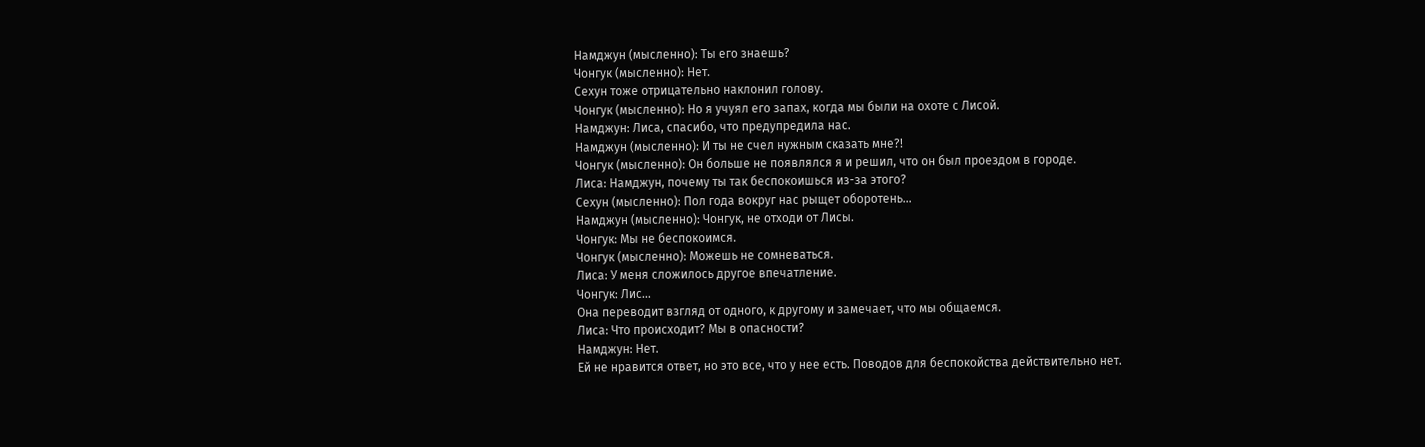Намджун (мысленно): Ты его знаешь?
Чонгук (мысленно): Нет.
Сехун тоже отрицательно наклонил голову.
Чонгук (мысленно): Но я учуял его запах, когда мы были на охоте с Лисой.
Намджун: Лиса, спасибо, что предупредила нас.
Намджун (мысленно): И ты не счел нужным сказать мне?!
Чонгук (мысленно): Он больше не появлялся я и решил, что он был проездом в городе.
Лиса: Намджун, почему ты так беспокоишься из-за этого?
Сехун (мысленно): Пол года вокруг нас рыщет оборотень...
Намджун (мысленно): Чонгук, не отходи от Лисы.
Чонгук: Мы не беспокоимся.
Чонгук (мысленно): Можешь не сомневаться.
Лиса: У меня сложилось другое впечатление.
Чонгук: Лис...
Она переводит взгляд от одного, к другому и замечает, что мы общаемся.
Лиса: Что происходит? Мы в опасности?
Намджун: Нет.
Ей не нравится ответ, но это все, что у нее есть. Поводов для беспокойства действительно нет.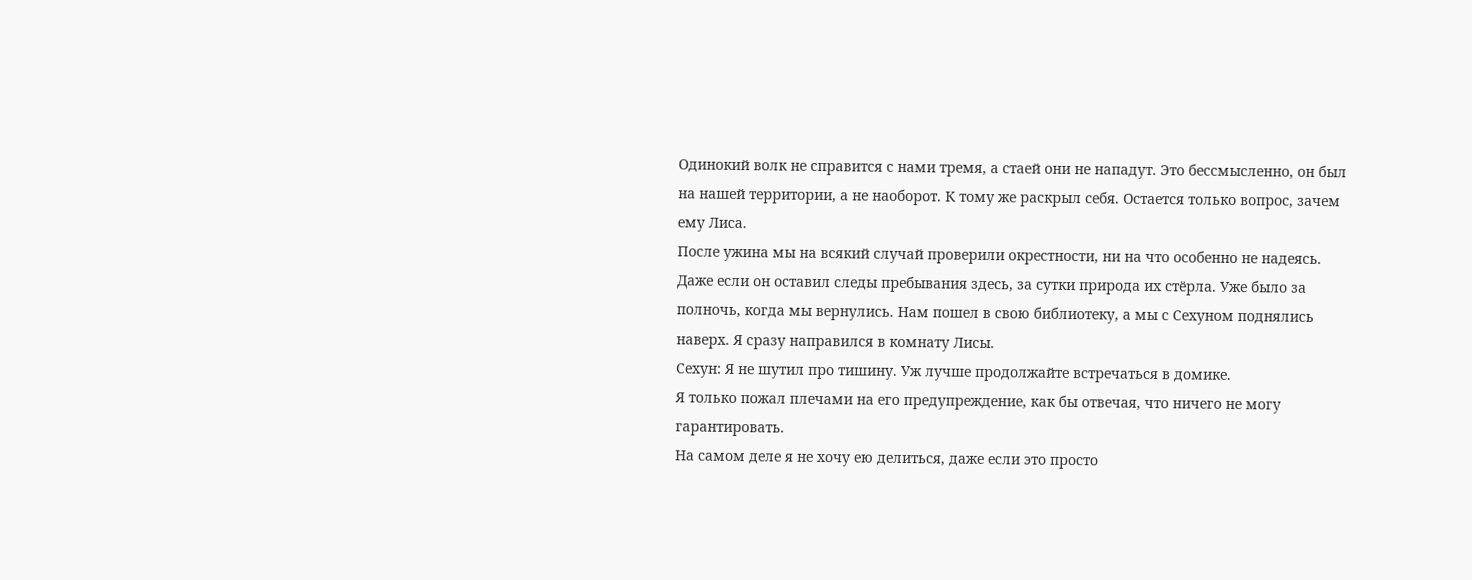Одинокий волк не справится с нами тремя, а стаей они не нападут. Это бессмысленно, он был на нашей территории, а не наоборот. К тому же раскрыл себя. Остается только вопрос, зачем ему Лиса.
После ужина мы на всякий случай проверили окрестности, ни на что особенно не надеясь. Даже если он оставил следы пребывания здесь, за сутки природа их стёрла. Уже было за полночь, когда мы вернулись. Нам пошел в свою библиотеку, а мы с Сехуном поднялись наверх. Я сразу направился в комнату Лисы.
Сехун: Я не шутил про тишину. Уж лучше продолжайте встречаться в домике.
Я только пожал плечами на его предупреждение, как бы отвечая, что ничего не могу гарантировать.
На самом деле я не хочу ею делиться, даже если это просто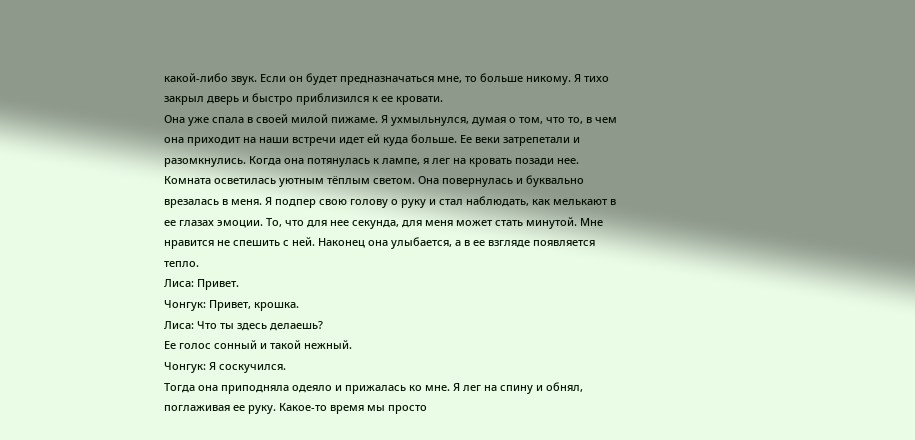какой-либо звук. Если он будет предназначаться мне, то больше никому. Я тихо закрыл дверь и быстро приблизился к ее кровати.
Она уже спала в своей милой пижаме. Я ухмыльнулся, думая о том, что то, в чем она приходит на наши встречи идет ей куда больше. Ее веки затрепетали и разомкнулись. Когда она потянулась к лампе, я лег на кровать позади нее. Комната осветилась уютным тёплым светом. Она повернулась и буквально врезалась в меня. Я подпер свою голову о руку и стал наблюдать, как мелькают в ее глазах эмоции. То, что для нее секунда, для меня может стать минутой. Мне нравится не спешить с ней. Наконец она улыбается, а в ее взгляде появляется тепло.
Лиса: Привет.
Чонгук: Привет, крошка.
Лиса: Что ты здесь делаешь?
Ее голос сонный и такой нежный.
Чонгук: Я соскучился.
Тогда она приподняла одеяло и прижалась ко мне. Я лег на спину и обнял, поглаживая ее руку. Какое-то время мы просто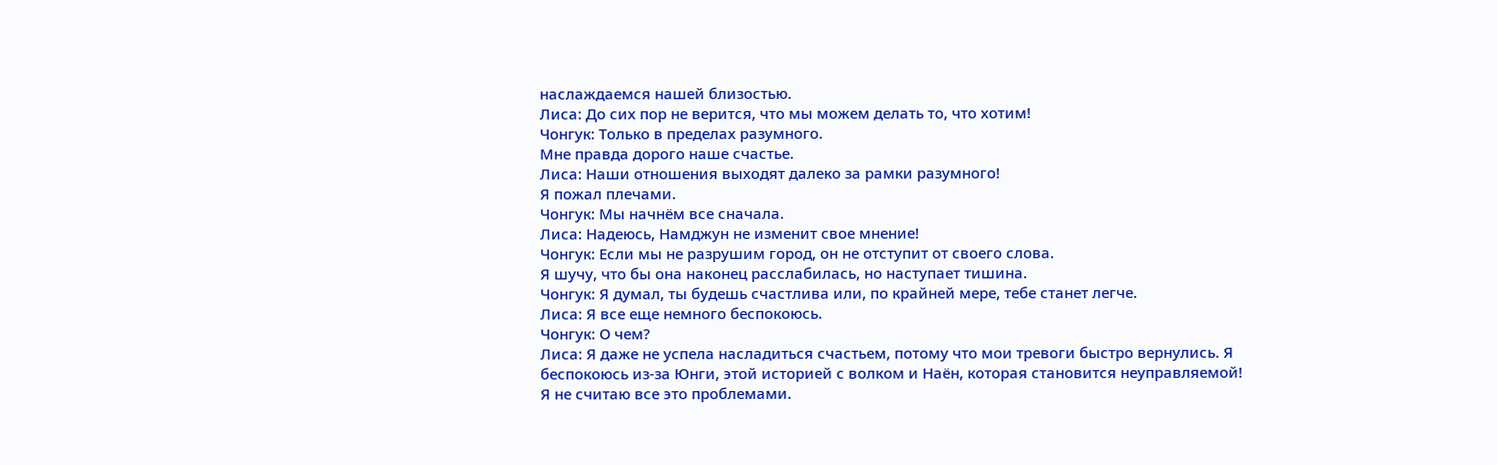наслаждаемся нашей близостью.
Лиса: До сих пор не верится, что мы можем делать то, что хотим!
Чонгук: Только в пределах разумного.
Мне правда дорого наше счастье.
Лиса: Наши отношения выходят далеко за рамки разумного!
Я пожал плечами.
Чонгук: Мы начнём все сначала.
Лиса: Надеюсь, Намджун не изменит свое мнение!
Чонгук: Если мы не разрушим город, он не отступит от своего слова.
Я шучу, что бы она наконец расслабилась, но наступает тишина.
Чонгук: Я думал, ты будешь счастлива или, по крайней мере, тебе станет легче.
Лиса: Я все еще немного беспокоюсь.
Чонгук: О чем?
Лиса: Я даже не успела насладиться счастьем, потому что мои тревоги быстро вернулись. Я беспокоюсь из-за Юнги, этой историей с волком и Наён, которая становится неуправляемой!
Я не считаю все это проблемами.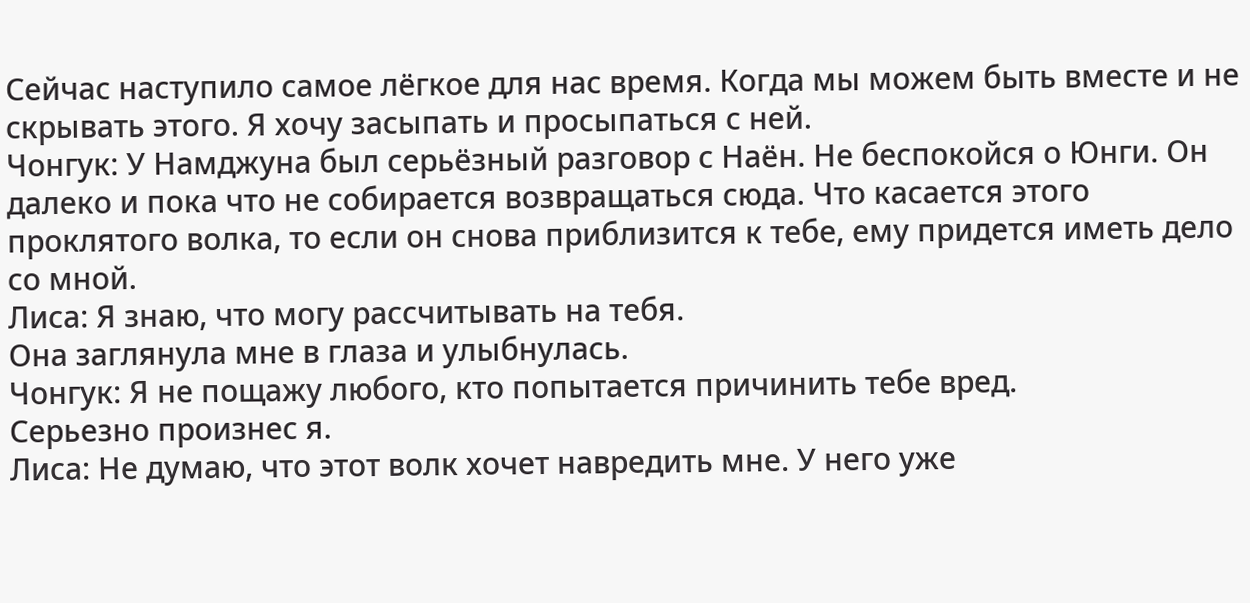Сейчас наступило самое лёгкое для нас время. Когда мы можем быть вместе и не скрывать этого. Я хочу засыпать и просыпаться с ней.
Чонгук: У Намджуна был серьёзный разговор с Наён. Не беспокойся о Юнги. Он далеко и пока что не собирается возвращаться сюда. Что касается этого проклятого волка, то если он снова приблизится к тебе, ему придется иметь дело со мной.
Лиса: Я знаю, что могу рассчитывать на тебя.
Она заглянула мне в глаза и улыбнулась.
Чонгук: Я не пощажу любого, кто попытается причинить тебе вред.
Серьезно произнес я.
Лиса: Не думаю, что этот волк хочет навредить мне. У него уже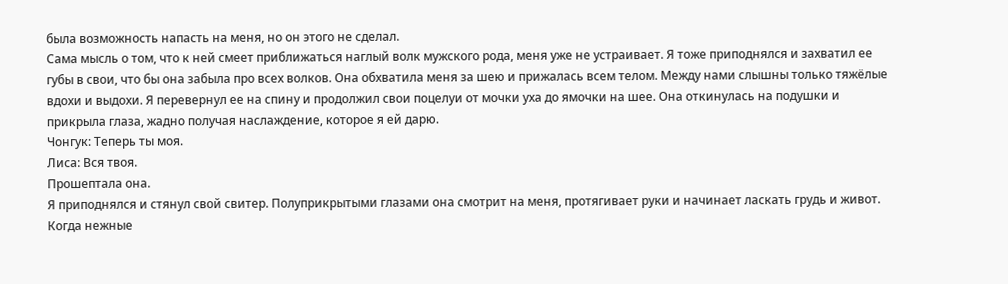была возможность напасть на меня, но он этого не сделал.
Сама мысль о том, что к ней смеет приближаться наглый волк мужского рода, меня уже не устраивает. Я тоже приподнялся и захватил ее губы в свои, что бы она забыла про всех волков. Она обхватила меня за шею и прижалась всем телом. Между нами слышны только тяжёлые вдохи и выдохи. Я перевернул ее на спину и продолжил свои поцелуи от мочки уха до ямочки на шее. Она откинулась на подушки и прикрыла глаза, жадно получая наслаждение, которое я ей дарю.
Чонгук: Теперь ты моя.
Лиса: Вся твоя.
Прошептала она.
Я приподнялся и стянул свой свитер. Полуприкрытыми глазами она смотрит на меня, протягивает руки и начинает ласкать грудь и живот. Когда нежные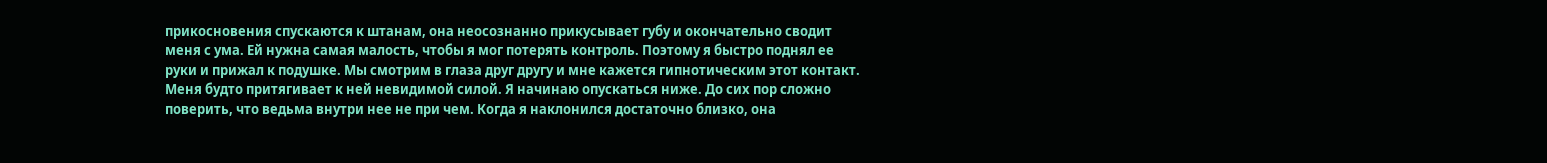прикосновения спускаются к штанам, она неосознанно прикусывает губу и окончательно сводит меня с ума. Ей нужна самая малость, чтобы я мог потерять контроль. Поэтому я быстро поднял ее руки и прижал к подушке. Мы смотрим в глаза друг другу и мне кажется гипнотическим этот контакт. Меня будто притягивает к ней невидимой силой. Я начинаю опускаться ниже. До сих пор сложно поверить, что ведьма внутри нее не при чем. Когда я наклонился достаточно близко, она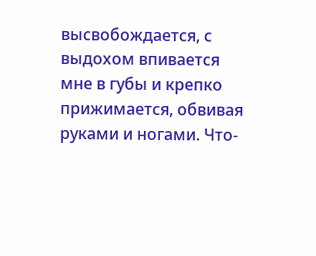высвобождается, с выдохом впивается мне в губы и крепко прижимается, обвивая руками и ногами. Что-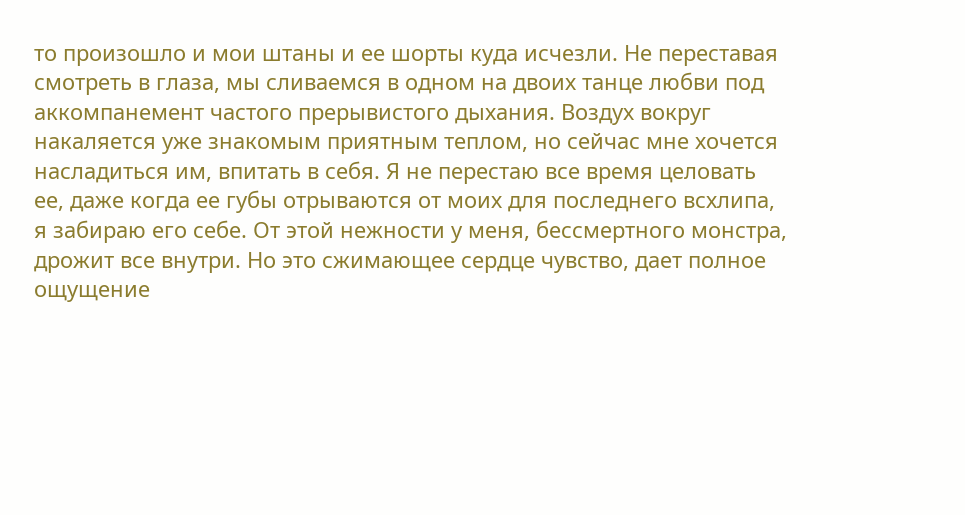то произошло и мои штаны и ее шорты куда исчезли. Не переставая смотреть в глаза, мы сливаемся в одном на двоих танце любви под аккомпанемент частого прерывистого дыхания. Воздух вокруг накаляется уже знакомым приятным теплом, но сейчас мне хочется насладиться им, впитать в себя. Я не перестаю все время целовать ее, даже когда ее губы отрываются от моих для последнего всхлипа, я забираю его себе. От этой нежности у меня, бессмертного монстра, дрожит все внутри. Но это сжимающее сердце чувство, дает полное ощущение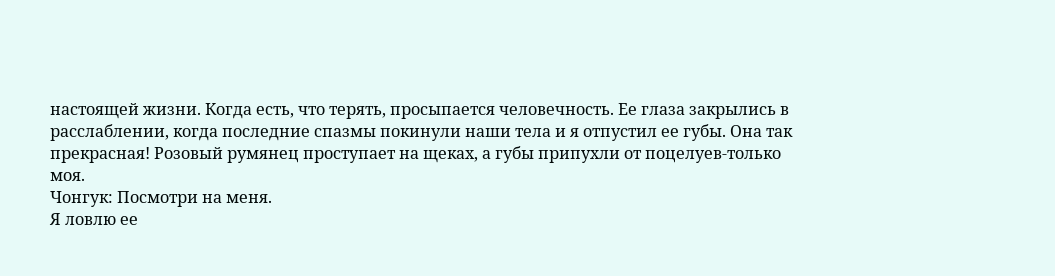настоящей жизни. Когда есть, что терять, просыпается человечность. Ее глаза закрылись в расслаблении, когда последние спазмы покинули наши тела и я отпустил ее губы. Она так прекрасная! Розовый румянец проступает на щеках, а губы припухли от поцелуев-только моя.
Чонгук: Посмотри на меня.
Я ловлю ее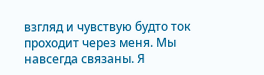взгляд и чувствую будто ток проходит через меня. Мы навсегда связаны. Я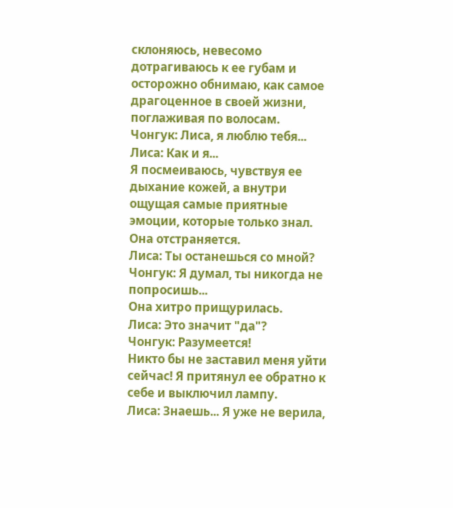склоняюсь, невесомо дотрагиваюсь к ее губам и осторожно обнимаю, как самое драгоценное в своей жизни, поглаживая по волосам.
Чонгук: Лиса, я люблю тебя...
Лиса: Как и я...
Я посмеиваюсь, чувствуя ее дыхание кожей, а внутри ощущая самые приятные эмоции, которые только знал. Она отстраняется.
Лиса: Ты останешься со мной?
Чонгук: Я думал, ты никогда не попросишь...
Она хитро прищурилась.
Лиса: Это значит "да"?
Чонгук: Разумеется!
Никто бы не заставил меня уйти сейчас! Я притянул ее обратно к себе и выключил лампу.
Лиса: Знаешь... Я уже не верила,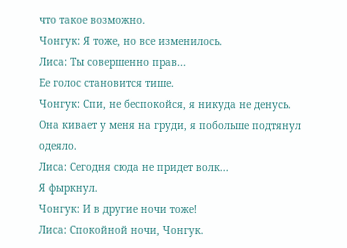что такое возможно.
Чонгук: Я тоже, но все изменилось.
Лиса: Ты совершенно прав...
Ее голос становится тише.
Чонгук: Спи, не беспокойся, я никуда не денусь.
Она кивает у меня на груди, я побольше подтянул одеяло.
Лиса: Сегодня сюда не придет волк...
Я фыркнул.
Чонгук: И в другие ночи тоже!
Лиса: Спокойной ночи, Чонгук.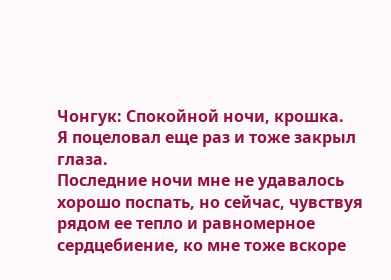Чонгук: Спокойной ночи, крошка.
Я поцеловал еще раз и тоже закрыл глаза.
Последние ночи мне не удавалось хорошо поспать, но сейчас, чувствуя рядом ее тепло и равномерное сердцебиение, ко мне тоже вскоре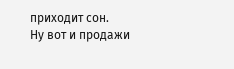приходит сон.
Ну вот и продажи